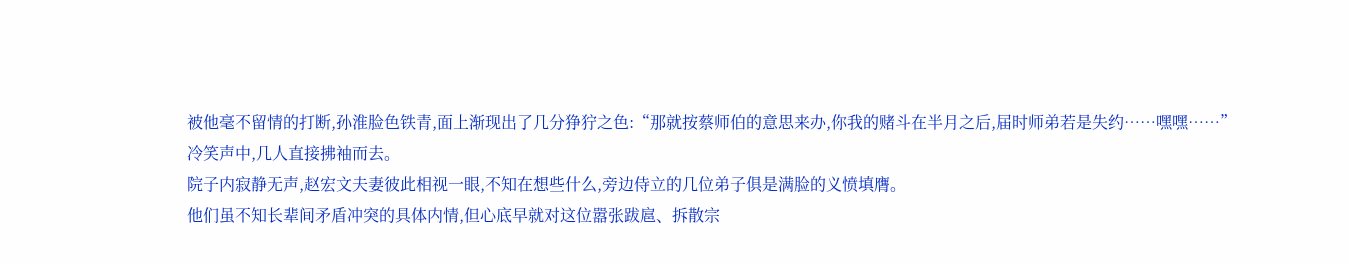被他毫不留情的打断,孙淮脸色铁青,面上渐现出了几分狰狞之色:“那就按蔡师伯的意思来办,你我的赌斗在半月之后,届时师弟若是失约……嘿嘿……”
冷笑声中,几人直接拂袖而去。
院子内寂静无声,赵宏文夫妻彼此相视一眼,不知在想些什么,旁边侍立的几位弟子俱是满脸的义愤填膺。
他们虽不知长辈间矛盾冲突的具体内情,但心底早就对这位嚣张跋扈、拆散宗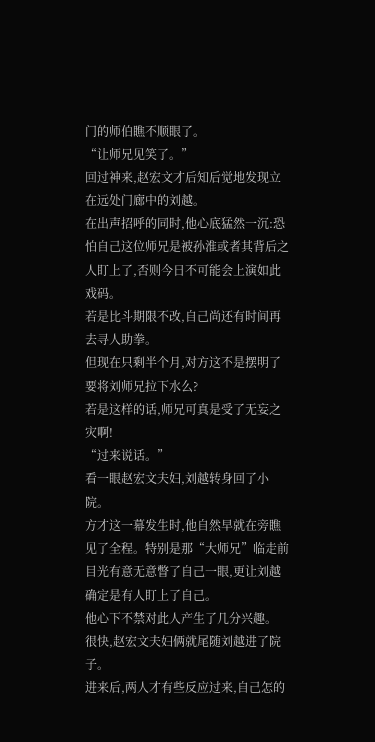门的师伯瞧不顺眼了。
“让师兄见笑了。”
回过神来,赵宏文才后知后觉地发现立在远处门廊中的刘越。
在出声招呼的同时,他心底猛然一沉:恐怕自己这位师兄是被孙淮或者其背后之人盯上了,否则今日不可能会上演如此戏码。
若是比斗期限不改,自己尚还有时间再去寻人助拳。
但现在只剩半个月,对方这不是摆明了要将刘师兄拉下水么?
若是这样的话,师兄可真是受了无妄之灾啊!
“过来说话。”
看一眼赵宏文夫妇,刘越转身回了小院。
方才这一幕发生时,他自然早就在旁瞧见了全程。特别是那“大师兄”临走前目光有意无意瞥了自己一眼,更让刘越确定是有人盯上了自己。
他心下不禁对此人产生了几分兴趣。
很快,赵宏文夫妇俩就尾随刘越进了院子。
进来后,两人才有些反应过来,自己怎的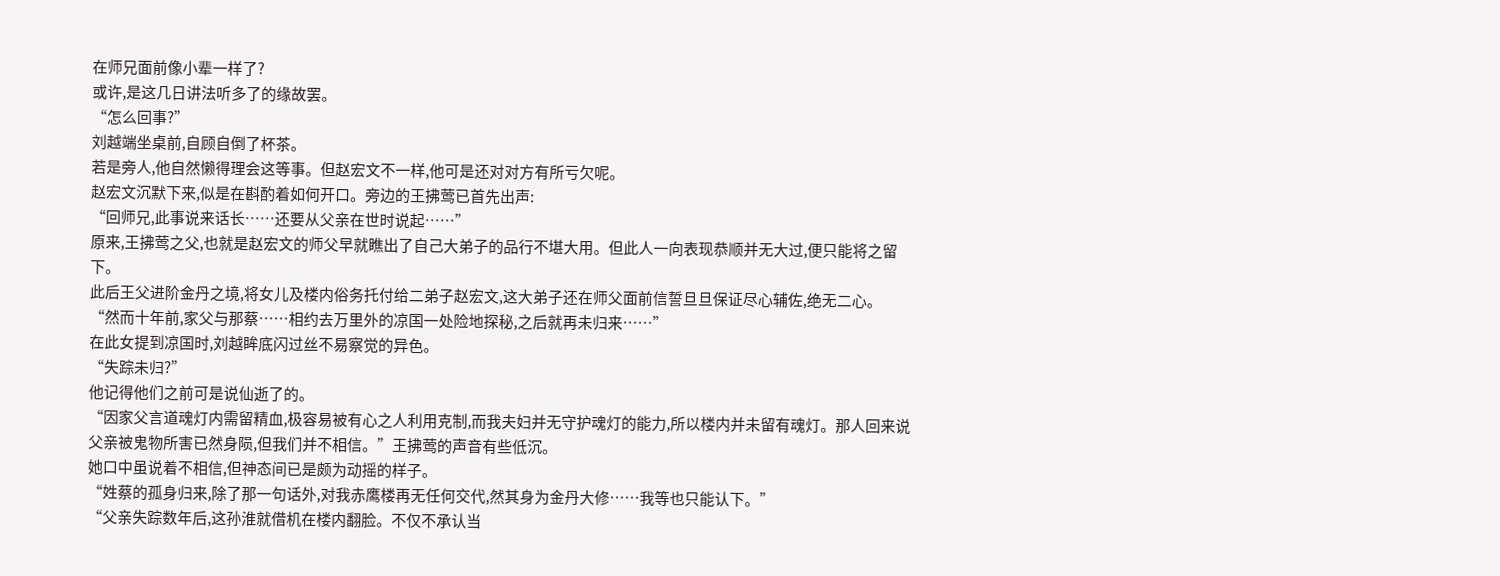在师兄面前像小辈一样了?
或许,是这几日讲法听多了的缘故罢。
“怎么回事?”
刘越端坐桌前,自顾自倒了杯茶。
若是旁人,他自然懒得理会这等事。但赵宏文不一样,他可是还对对方有所亏欠呢。
赵宏文沉默下来,似是在斟酌着如何开口。旁边的王拂莺已首先出声:
“回师兄,此事说来话长……还要从父亲在世时说起……”
原来,王拂莺之父,也就是赵宏文的师父早就瞧出了自己大弟子的品行不堪大用。但此人一向表现恭顺并无大过,便只能将之留下。
此后王父进阶金丹之境,将女儿及楼内俗务托付给二弟子赵宏文,这大弟子还在师父面前信誓旦旦保证尽心辅佐,绝无二心。
“然而十年前,家父与那蔡……相约去万里外的凉国一处险地探秘,之后就再未归来……”
在此女提到凉国时,刘越眸底闪过丝不易察觉的异色。
“失踪未归?”
他记得他们之前可是说仙逝了的。
“因家父言道魂灯内需留精血,极容易被有心之人利用克制,而我夫妇并无守护魂灯的能力,所以楼内并未留有魂灯。那人回来说父亲被鬼物所害已然身陨,但我们并不相信。”王拂莺的声音有些低沉。
她口中虽说着不相信,但神态间已是颇为动摇的样子。
“姓蔡的孤身归来,除了那一句话外,对我赤鹰楼再无任何交代,然其身为金丹大修……我等也只能认下。”
“父亲失踪数年后,这孙淮就借机在楼内翻脸。不仅不承认当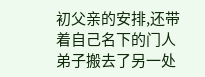初父亲的安排,还带着自己名下的门人弟子搬去了另一处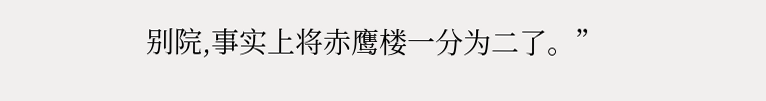别院,事实上将赤鹰楼一分为二了。”